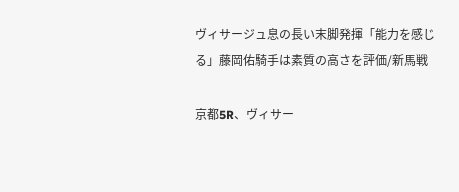ヴィサージュ息の長い末脚発揮「能力を感じる」藤岡佑騎手は素質の高さを評価/新馬戦

京都5R、ヴィサー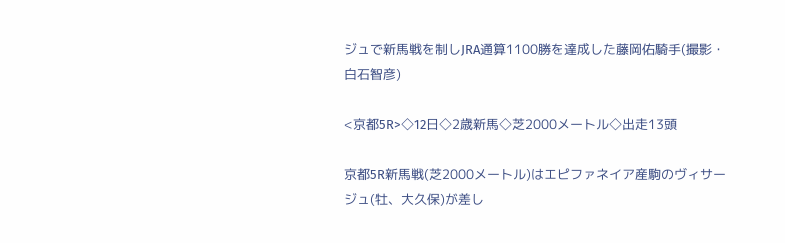ジュで新馬戦を制しJRA通算1100勝を達成した藤岡佑騎手(撮影・白石智彦)

<京都5R>◇12日◇2歳新馬◇芝2000メートル◇出走13頭

京都5R新馬戦(芝2000メートル)はエピファネイア産駒のヴィサージュ(牡、大久保)が差し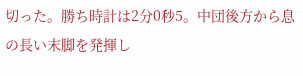切った。勝ち時計は2分0秒5。中団後方から息の長い末脚を発揮し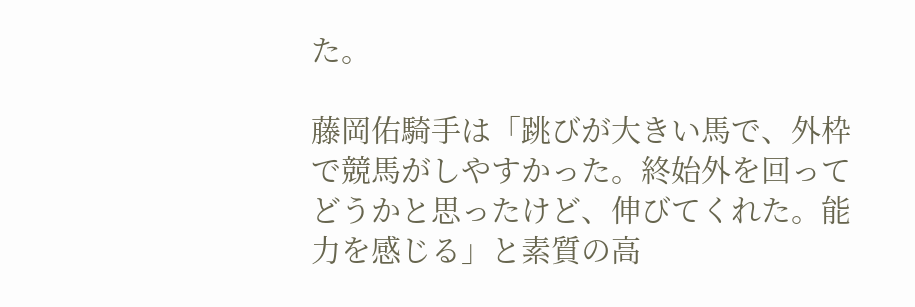た。

藤岡佑騎手は「跳びが大きい馬で、外枠で競馬がしやすかった。終始外を回ってどうかと思ったけど、伸びてくれた。能力を感じる」と素質の高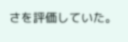さを評価していた。